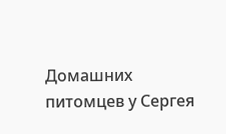Домашних питомцев у Сергея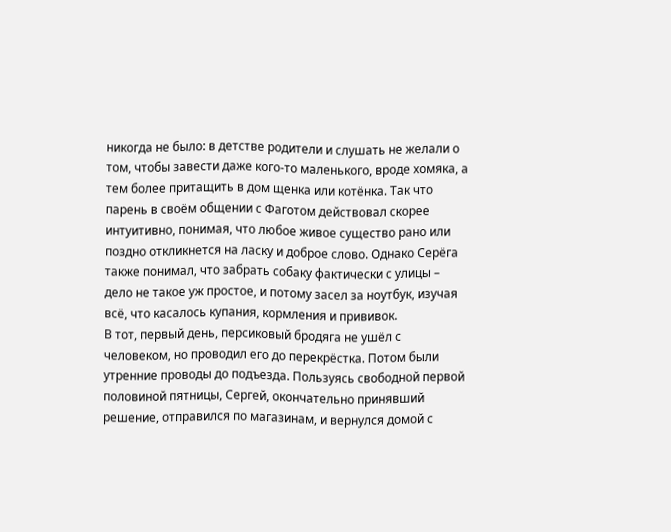никогда не было: в детстве родители и слушать не желали о том, чтобы завести даже кого-то маленького, вроде хомяка, а тем более притащить в дом щенка или котёнка. Так что парень в своём общении с Фаготом действовал скорее интуитивно, понимая, что любое живое существо рано или поздно откликнется на ласку и доброе слово. Однако Серёга также понимал, что забрать собаку фактически с улицы – дело не такое уж простое, и потому засел за ноутбук, изучая всё, что касалось купания, кормления и прививок.
В тот, первый день, персиковый бродяга не ушёл с человеком, но проводил его до перекрёстка. Потом были утренние проводы до подъезда. Пользуясь свободной первой половиной пятницы, Сергей, окончательно принявший решение, отправился по магазинам, и вернулся домой с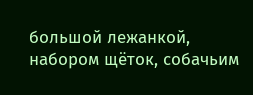большой лежанкой, набором щёток, собачьим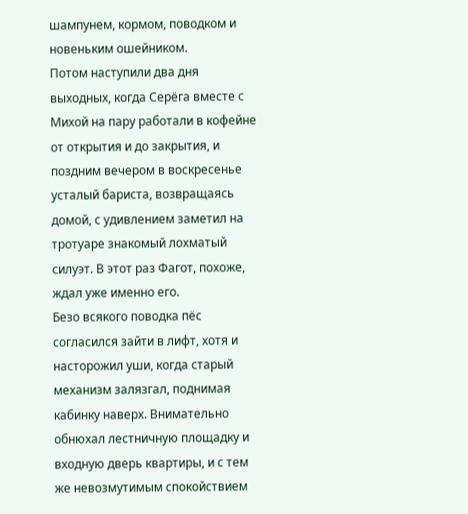шампунем, кормом, поводком и новеньким ошейником.
Потом наступили два дня выходных, когда Серёга вместе с Михой на пару работали в кофейне от открытия и до закрытия, и поздним вечером в воскресенье усталый бариста, возвращаясь домой, с удивлением заметил на тротуаре знакомый лохматый силуэт. В этот раз Фагот, похоже, ждал уже именно его.
Безо всякого поводка пёс согласился зайти в лифт, хотя и насторожил уши, когда старый механизм залязгал, поднимая кабинку наверх. Внимательно обнюхал лестничную площадку и входную дверь квартиры, и с тем же невозмутимым спокойствием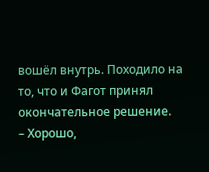вошёл внутрь. Походило на то, что и Фагот принял окончательное решение.
– Хорошо,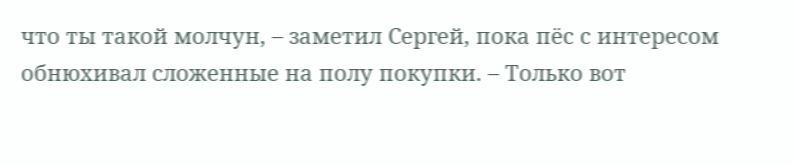что ты такой молчун, – заметил Сергей, пока пёс с интересом обнюхивал сложенные на полу покупки. – Только вот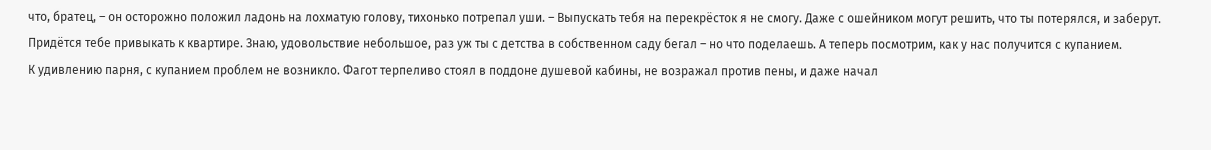что, братец, – он осторожно положил ладонь на лохматую голову, тихонько потрепал уши. – Выпускать тебя на перекрёсток я не смогу. Даже с ошейником могут решить, что ты потерялся, и заберут. Придётся тебе привыкать к квартире. Знаю, удовольствие небольшое, раз уж ты с детства в собственном саду бегал – но что поделаешь. А теперь посмотрим, как у нас получится с купанием.
К удивлению парня, с купанием проблем не возникло. Фагот терпеливо стоял в поддоне душевой кабины, не возражал против пены, и даже начал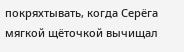покряхтывать, когда Серёга мягкой щёточкой вычищал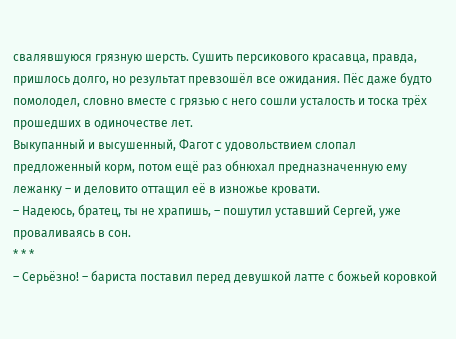свалявшуюся грязную шерсть. Сушить персикового красавца, правда, пришлось долго, но результат превзошёл все ожидания. Пёс даже будто помолодел, словно вместе с грязью с него сошли усталость и тоска трёх прошедших в одиночестве лет.
Выкупанный и высушенный, Фагот с удовольствием слопал предложенный корм, потом ещё раз обнюхал предназначенную ему лежанку – и деловито оттащил её в изножье кровати.
– Надеюсь, братец, ты не храпишь, – пошутил уставший Сергей, уже проваливаясь в сон.
* * *
– Серьёзно! – бариста поставил перед девушкой латте с божьей коровкой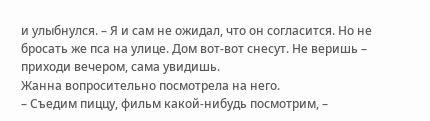и улыбнулся. – Я и сам не ожидал, что он согласится. Но не бросать же пса на улице. Дом вот-вот снесут. Не веришь – приходи вечером, сама увидишь.
Жанна вопросительно посмотрела на него.
– Съедим пиццу, фильм какой-нибудь посмотрим, –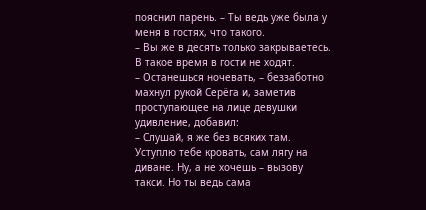пояснил парень. – Ты ведь уже была у меня в гостях, что такого.
– Вы же в десять только закрываетесь. В такое время в гости не ходят.
– Останешься ночевать, – беззаботно махнул рукой Серёга и, заметив проступающее на лице девушки удивление, добавил:
– Слушай, я же без всяких там. Уступлю тебе кровать, сам лягу на диване. Ну, а не хочешь – вызову такси. Но ты ведь сама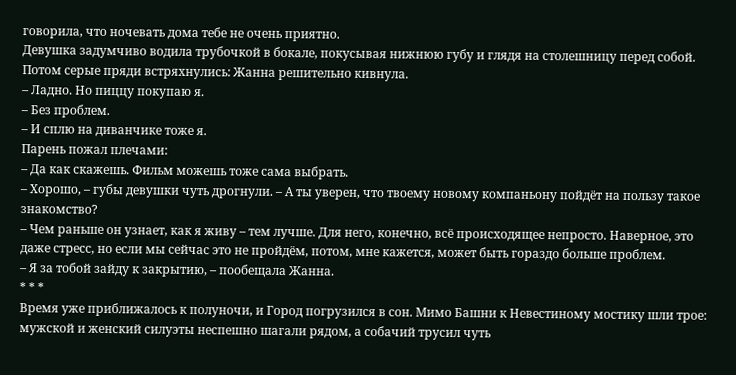говорила, что ночевать дома тебе не очень приятно.
Девушка задумчиво водила трубочкой в бокале, покусывая нижнюю губу и глядя на столешницу перед собой. Потом серые пряди встряхнулись: Жанна решительно кивнула.
– Ладно. Но пиццу покупаю я.
– Без проблем.
– И сплю на диванчике тоже я.
Парень пожал плечами:
– Да как скажешь. Фильм можешь тоже сама выбрать.
– Хорошо, – губы девушки чуть дрогнули. – А ты уверен, что твоему новому компаньону пойдёт на пользу такое знакомство?
– Чем раньше он узнает, как я живу – тем лучше. Для него, конечно, всё происходящее непросто. Наверное, это даже стресс, но если мы сейчас это не пройдём, потом, мне кажется, может быть гораздо больше проблем.
– Я за тобой зайду к закрытию, – пообещала Жанна.
* * *
Время уже приближалось к полуночи, и Город погрузился в сон. Мимо Башни к Невестиному мостику шли трое: мужской и женский силуэты неспешно шагали рядом, а собачий трусил чуть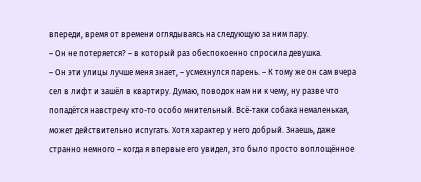впереди, время от времени оглядываясь на следующую за ним пару.
– Он не потеряется? – в который раз обеспокоенно спросила девушка.
– Он эти улицы лучше меня знает, – усмехнулся парень. – К тому же он сам вчера сел в лифт и зашёл в квартиру. Думаю, поводок нам ни к чему, ну разве что попадётся навстречу кто-то особо мнительный. Всё-таки собака немаленькая, может действительно испугать. Хотя характер у него добрый. Знаешь, даже странно немного – когда я впервые его увидел, это было просто воплощённое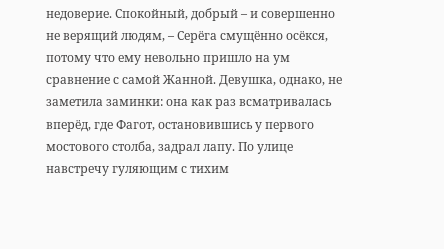недоверие. Спокойный, добрый – и совершенно не верящий людям, – Серёга смущённо осёкся, потому что ему невольно пришло на ум сравнение с самой Жанной. Девушка, однако, не заметила заминки: она как раз всматривалась вперёд, где Фагот, остановившись у первого мостового столба, задрал лапу. По улице навстречу гуляющим с тихим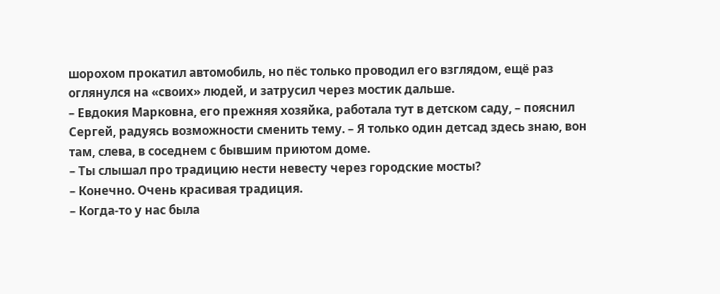шорохом прокатил автомобиль, но пёс только проводил его взглядом, ещё раз оглянулся на «своих» людей, и затрусил через мостик дальше.
– Евдокия Марковна, его прежняя хозяйка, работала тут в детском саду, – пояснил Сергей, радуясь возможности сменить тему. – Я только один детсад здесь знаю, вон там, слева, в соседнем с бывшим приютом доме.
– Ты слышал про традицию нести невесту через городские мосты?
– Конечно. Очень красивая традиция.
– Когда-то у нас была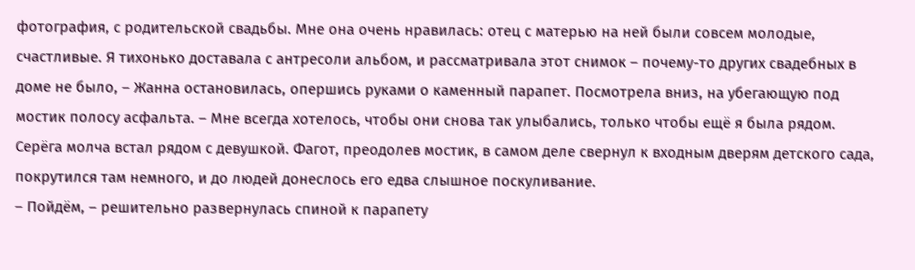фотография, с родительской свадьбы. Мне она очень нравилась: отец с матерью на ней были совсем молодые, счастливые. Я тихонько доставала с антресоли альбом, и рассматривала этот снимок – почему-то других свадебных в доме не было, – Жанна остановилась, опершись руками о каменный парапет. Посмотрела вниз, на убегающую под мостик полосу асфальта. – Мне всегда хотелось, чтобы они снова так улыбались, только чтобы ещё я была рядом.
Серёга молча встал рядом с девушкой. Фагот, преодолев мостик, в самом деле свернул к входным дверям детского сада, покрутился там немного, и до людей донеслось его едва слышное поскуливание.
– Пойдём, – решительно развернулась спиной к парапету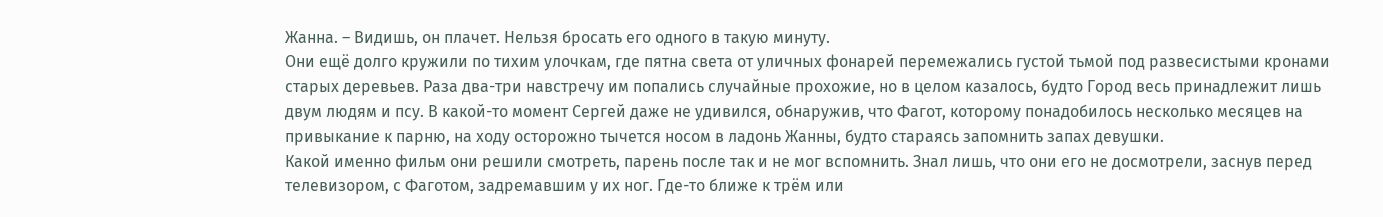Жанна. – Видишь, он плачет. Нельзя бросать его одного в такую минуту.
Они ещё долго кружили по тихим улочкам, где пятна света от уличных фонарей перемежались густой тьмой под развесистыми кронами старых деревьев. Раза два-три навстречу им попались случайные прохожие, но в целом казалось, будто Город весь принадлежит лишь двум людям и псу. В какой-то момент Сергей даже не удивился, обнаружив, что Фагот, которому понадобилось несколько месяцев на привыкание к парню, на ходу осторожно тычется носом в ладонь Жанны, будто стараясь запомнить запах девушки.
Какой именно фильм они решили смотреть, парень после так и не мог вспомнить. Знал лишь, что они его не досмотрели, заснув перед телевизором, с Фаготом, задремавшим у их ног. Где-то ближе к трём или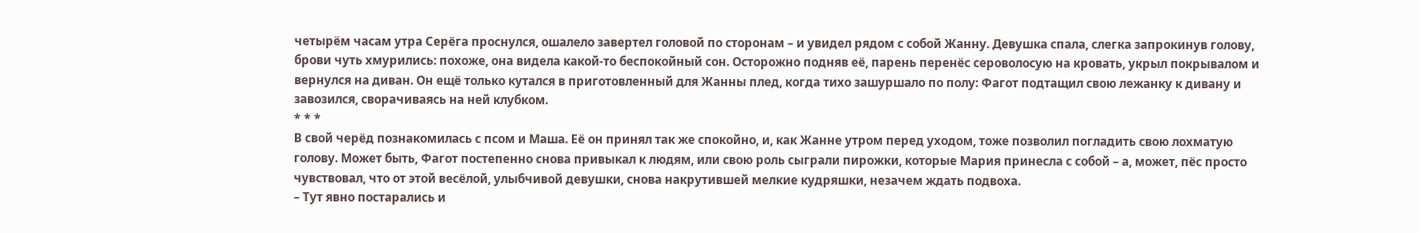четырём часам утра Серёга проснулся, ошалело завертел головой по сторонам – и увидел рядом с собой Жанну. Девушка спала, слегка запрокинув голову, брови чуть хмурились: похоже, она видела какой-то беспокойный сон. Осторожно подняв её, парень перенёс сероволосую на кровать, укрыл покрывалом и вернулся на диван. Он ещё только кутался в приготовленный для Жанны плед, когда тихо зашуршало по полу: Фагот подтащил свою лежанку к дивану и завозился, сворачиваясь на ней клубком.
* * *
В свой черёд познакомилась с псом и Маша. Её он принял так же спокойно, и, как Жанне утром перед уходом, тоже позволил погладить свою лохматую голову. Может быть, Фагот постепенно снова привыкал к людям, или свою роль сыграли пирожки, которые Мария принесла с собой – а, может, пёс просто чувствовал, что от этой весёлой, улыбчивой девушки, снова накрутившей мелкие кудряшки, незачем ждать подвоха.
– Тут явно постарались и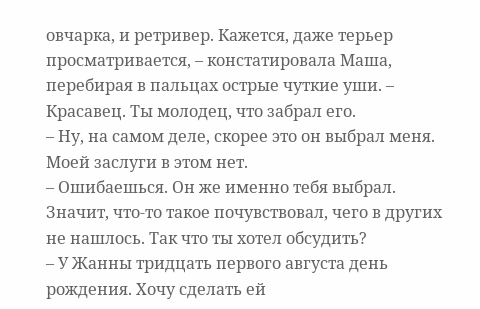овчарка, и ретривер. Кажется, даже терьер просматривается, – констатировала Маша, перебирая в пальцах острые чуткие уши. – Красавец. Ты молодец, что забрал его.
– Ну, на самом деле, скорее это он выбрал меня. Моей заслуги в этом нет.
– Ошибаешься. Он же именно тебя выбрал. Значит, что-то такое почувствовал, чего в других не нашлось. Так что ты хотел обсудить?
– У Жанны тридцать первого августа день рождения. Хочу сделать ей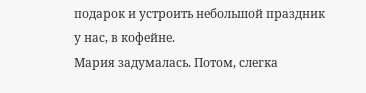подарок и устроить небольшой праздник у нас, в кофейне.
Мария задумалась. Потом, слегка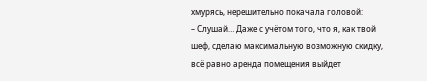хмурясь, нерешительно покачала головой:
– Слушай… Даже с учётом того, что я, как твой шеф, сделаю максимальную возможную скидку, всё равно аренда помещения выйдет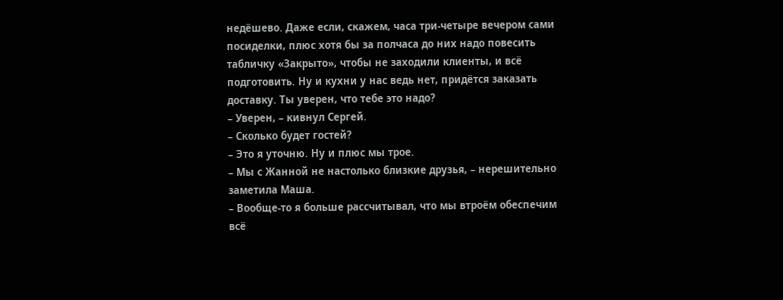недёшево. Даже если, скажем, часа три-четыре вечером сами посиделки, плюс хотя бы за полчаса до них надо повесить табличку «Закрыто», чтобы не заходили клиенты, и всё подготовить. Ну и кухни у нас ведь нет, придётся заказать доставку. Ты уверен, что тебе это надо?
– Уверен, – кивнул Сергей.
– Сколько будет гостей?
– Это я уточню. Ну и плюс мы трое.
– Мы с Жанной не настолько близкие друзья, – нерешительно заметила Маша.
– Вообще-то я больше рассчитывал, что мы втроём обеспечим всё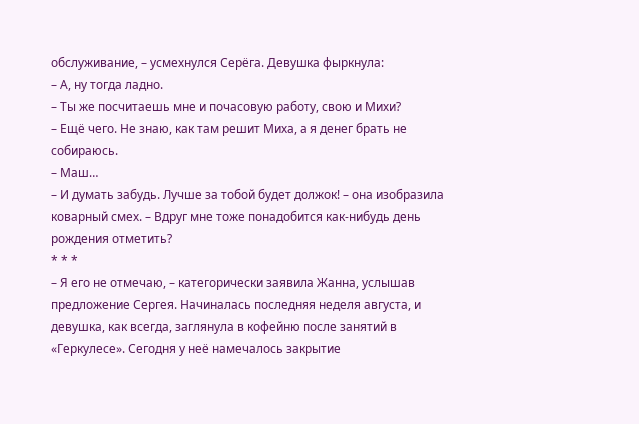обслуживание, – усмехнулся Серёга. Девушка фыркнула:
– А, ну тогда ладно.
– Ты же посчитаешь мне и почасовую работу, свою и Михи?
– Ещё чего. Не знаю, как там решит Миха, а я денег брать не собираюсь.
– Маш…
– И думать забудь. Лучше за тобой будет должок! – она изобразила коварный смех. – Вдруг мне тоже понадобится как-нибудь день рождения отметить?
* * *
– Я его не отмечаю, – категорически заявила Жанна, услышав предложение Сергея. Начиналась последняя неделя августа, и девушка, как всегда, заглянула в кофейню после занятий в «Геркулесе». Сегодня у неё намечалось закрытие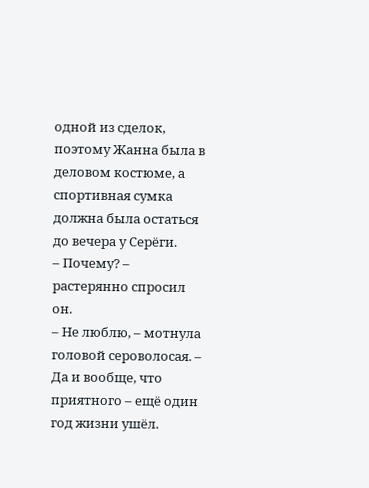одной из сделок, поэтому Жанна была в деловом костюме, а спортивная сумка должна была остаться до вечера у Серёги.
– Почему? – растерянно спросил он.
– Не люблю, – мотнула головой сероволосая. – Да и вообще, что приятного – ещё один год жизни ушёл.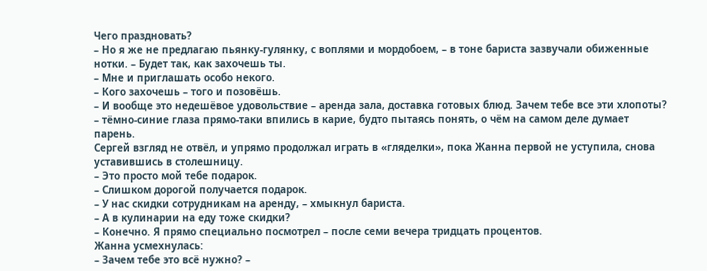Чего праздновать?
– Но я же не предлагаю пьянку-гулянку, с воплями и мордобоем, – в тоне бариста зазвучали обиженные нотки. – Будет так, как захочешь ты.
– Мне и приглашать особо некого.
– Кого захочешь – того и позовёшь.
– И вообще это недешёвое удовольствие – аренда зала, доставка готовых блюд. Зачем тебе все эти хлопоты? – тёмно-синие глаза прямо-таки впились в карие, будто пытаясь понять, о чём на самом деле думает парень.
Сергей взгляд не отвёл, и упрямо продолжал играть в «гляделки», пока Жанна первой не уступила, снова уставившись в столешницу.
– Это просто мой тебе подарок.
– Слишком дорогой получается подарок.
– У нас скидки сотрудникам на аренду, – хмыкнул бариста.
– А в кулинарии на еду тоже скидки?
– Конечно. Я прямо специально посмотрел – после семи вечера тридцать процентов.
Жанна усмехнулась:
– Зачем тебе это всё нужно? –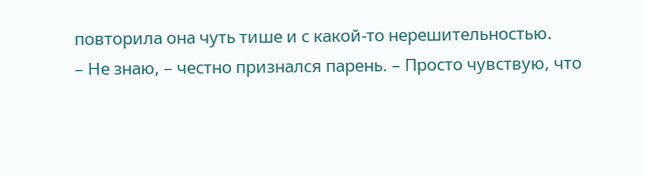повторила она чуть тише и с какой-то нерешительностью.
– Не знаю, – честно признался парень. – Просто чувствую, что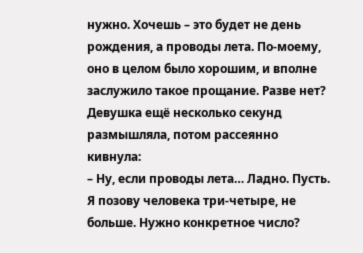нужно. Хочешь – это будет не день рождения, а проводы лета. По-моему, оно в целом было хорошим, и вполне заслужило такое прощание. Разве нет?
Девушка ещё несколько секунд размышляла, потом рассеянно кивнула:
– Ну, если проводы лета… Ладно. Пусть. Я позову человека три-четыре, не больше. Нужно конкретное число?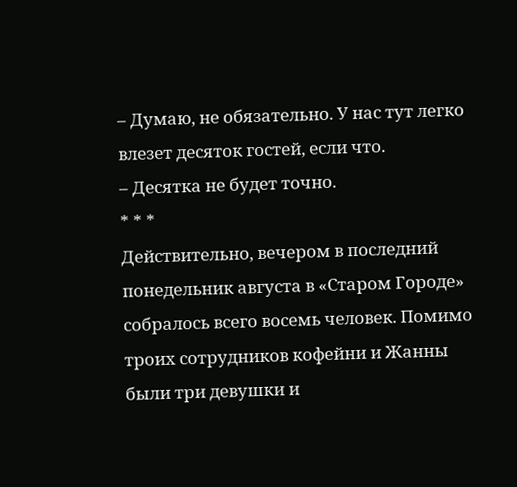– Думаю, не обязательно. У нас тут легко влезет десяток гостей, если что.
– Десятка не будет точно.
* * *
Действительно, вечером в последний понедельник августа в «Старом Городе» собралось всего восемь человек. Помимо троих сотрудников кофейни и Жанны были три девушки и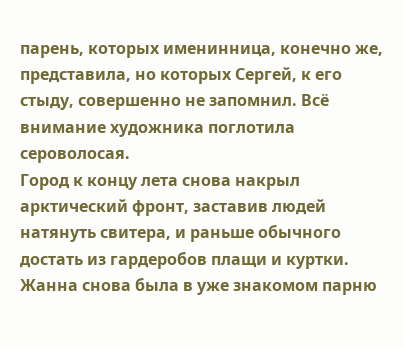парень, которых именинница, конечно же, представила, но которых Сергей, к его стыду, совершенно не запомнил. Всё внимание художника поглотила сероволосая.
Город к концу лета снова накрыл арктический фронт, заставив людей натянуть свитера, и раньше обычного достать из гардеробов плащи и куртки. Жанна снова была в уже знакомом парню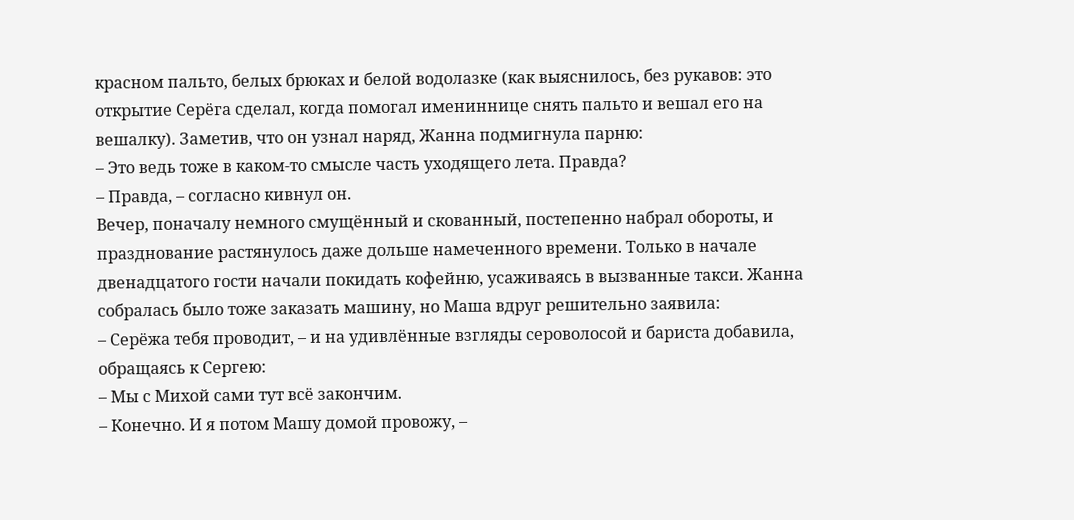красном пальто, белых брюках и белой водолазке (как выяснилось, без рукавов: это открытие Серёга сделал, когда помогал имениннице снять пальто и вешал его на вешалку). Заметив, что он узнал наряд, Жанна подмигнула парню:
– Это ведь тоже в каком-то смысле часть уходящего лета. Правда?
– Правда, – согласно кивнул он.
Вечер, поначалу немного смущённый и скованный, постепенно набрал обороты, и празднование растянулось даже дольше намеченного времени. Только в начале двенадцатого гости начали покидать кофейню, усаживаясь в вызванные такси. Жанна собралась было тоже заказать машину, но Маша вдруг решительно заявила:
– Серёжа тебя проводит, – и на удивлённые взгляды сероволосой и бариста добавила, обращаясь к Сергею:
– Мы с Михой сами тут всё закончим.
– Конечно. И я потом Машу домой провожу, –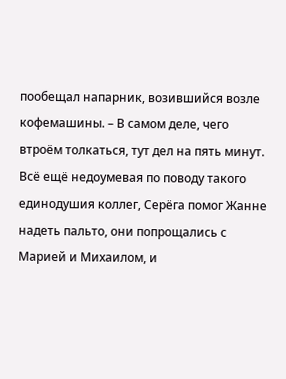пообещал напарник, возившийся возле кофемашины. – В самом деле, чего втроём толкаться, тут дел на пять минут.
Всё ещё недоумевая по поводу такого единодушия коллег, Серёга помог Жанне надеть пальто, они попрощались с Марией и Михаилом, и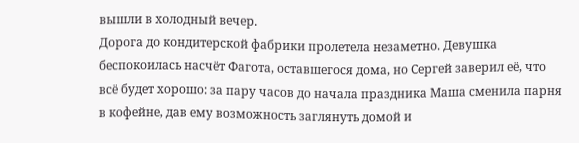вышли в холодный вечер.
Дорога до кондитерской фабрики пролетела незаметно. Девушка беспокоилась насчёт Фагота, оставшегося дома, но Сергей заверил её, что всё будет хорошо: за пару часов до начала праздника Маша сменила парня в кофейне, дав ему возможность заглянуть домой и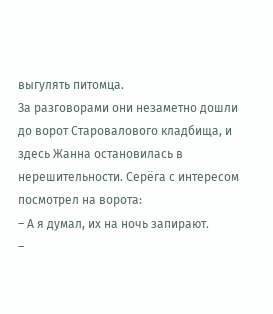выгулять питомца.
За разговорами они незаметно дошли до ворот Старовалового кладбища, и здесь Жанна остановилась в нерешительности. Серёга с интересом посмотрел на ворота:
– А я думал, их на ночь запирают.
–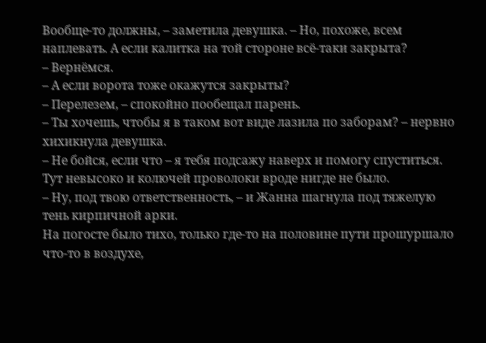Вообще-то должны, – заметила девушка. – Но, похоже, всем наплевать. А если калитка на той стороне всё-таки закрыта?
– Вернёмся.
– А если ворота тоже окажутся закрыты?
– Перелезем, – спокойно пообещал парень.
– Ты хочешь, чтобы я в таком вот виде лазила по заборам? – нервно хихикнула девушка.
– Не бойся, если что – я тебя подсажу наверх и помогу спуститься. Тут невысоко и колючей проволоки вроде нигде не было.
– Ну, под твою ответственность, – и Жанна шагнула под тяжелую тень кирпичной арки.
На погосте было тихо, только где-то на половине пути прошуршало что-то в воздухе,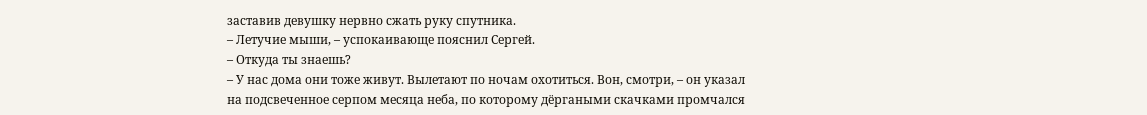заставив девушку нервно сжать руку спутника.
– Летучие мыши, – успокаивающе пояснил Сергей.
– Откуда ты знаешь?
– У нас дома они тоже живут. Вылетают по ночам охотиться. Вон, смотри, – он указал на подсвеченное серпом месяца неба, по которому дёргаными скачками промчался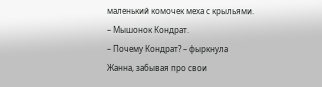маленький комочек меха с крыльями. – Мышонок Кондрат.
– Почему Кондрат? – фыркнула Жанна, забывая про свои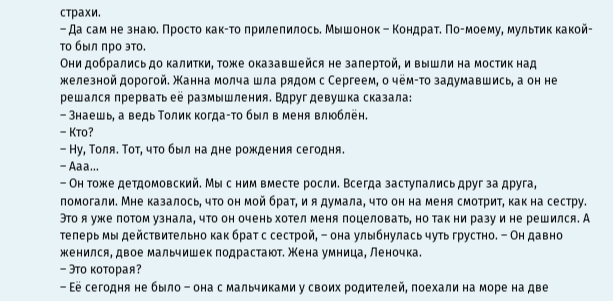страхи.
– Да сам не знаю. Просто как-то прилепилось. Мышонок – Кондрат. По-моему, мультик какой-то был про это.
Они добрались до калитки, тоже оказавшейся не запертой, и вышли на мостик над железной дорогой. Жанна молча шла рядом с Сергеем, о чём-то задумавшись, а он не решался прервать её размышления. Вдруг девушка сказала:
– Знаешь, а ведь Толик когда-то был в меня влюблён.
– Кто?
– Ну, Толя. Тот, что был на дне рождения сегодня.
– Ааа…
– Он тоже детдомовский. Мы с ним вместе росли. Всегда заступались друг за друга, помогали. Мне казалось, что он мой брат, и я думала, что он на меня смотрит, как на сестру. Это я уже потом узнала, что он очень хотел меня поцеловать, но так ни разу и не решился. А теперь мы действительно как брат с сестрой, – она улыбнулась чуть грустно. – Он давно женился, двое мальчишек подрастают. Жена умница, Леночка.
– Это которая?
– Её сегодня не было – она с мальчиками у своих родителей, поехали на море на две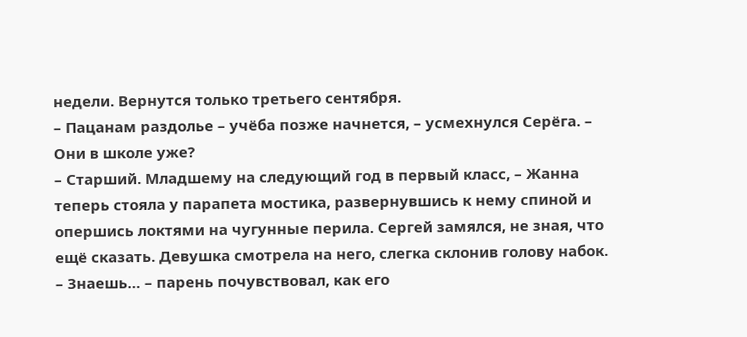недели. Вернутся только третьего сентября.
– Пацанам раздолье – учёба позже начнется, – усмехнулся Серёга. – Они в школе уже?
– Старший. Младшему на следующий год в первый класс, – Жанна теперь стояла у парапета мостика, развернувшись к нему спиной и опершись локтями на чугунные перила. Сергей замялся, не зная, что ещё сказать. Девушка смотрела на него, слегка склонив голову набок.
– Знаешь… – парень почувствовал, как его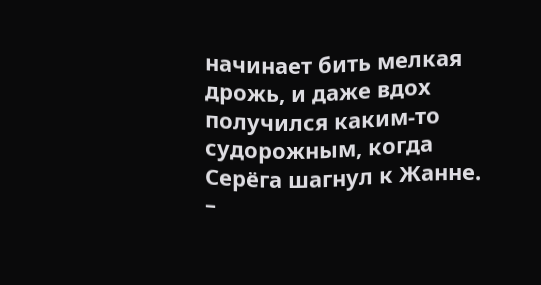начинает бить мелкая дрожь, и даже вдох получился каким-то судорожным, когда Серёга шагнул к Жанне. –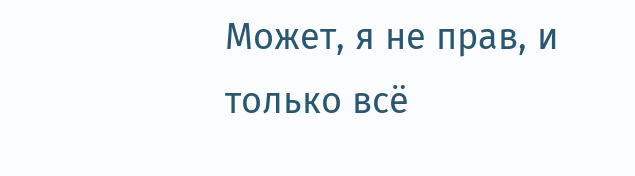Может, я не прав, и только всё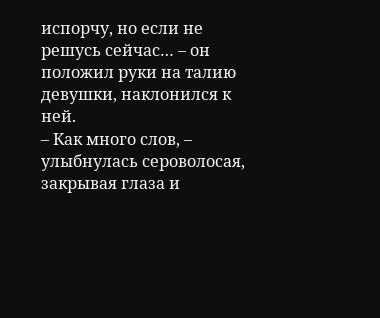испорчу, но если не решусь сейчас… – он положил руки на талию девушки, наклонился к ней.
– Как много слов, – улыбнулась сероволосая, закрывая глаза и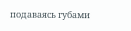подаваясь губами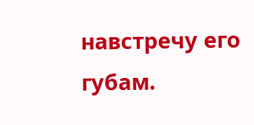навстречу его губам.